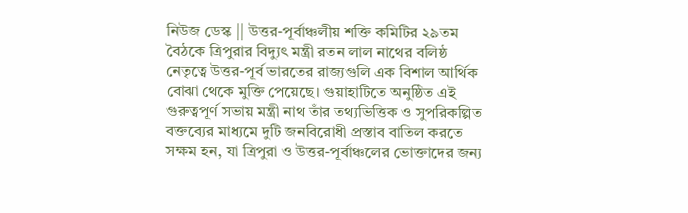নিউজ ডেস্ক || উত্তর-পূর্বাঞ্চলীয় শক্তি কমিটির ২৯তম বৈঠকে ত্রিপুরার বিদ্যুৎ মন্ত্রী রতন লাল নাথের বলিষ্ঠ নেতৃত্বে উত্তর-পূর্ব ভারতের রাজ্যগুলি এক বিশাল আর্থিক বোঝা থেকে মুক্তি পেয়েছে। গুয়াহাটিতে অনুষ্ঠিত এই গুরুত্বপূর্ণ সভায় মন্ত্রী নাথ তাঁর তথ্যভিত্তিক ও সুপরিকল্পিত বক্তব্যের মাধ্যমে দুটি জনবিরোধী প্রস্তাব বাতিল করতে সক্ষম হন, যা ত্রিপুরা ও উত্তর-পূর্বাঞ্চলের ভোক্তাদের জন্য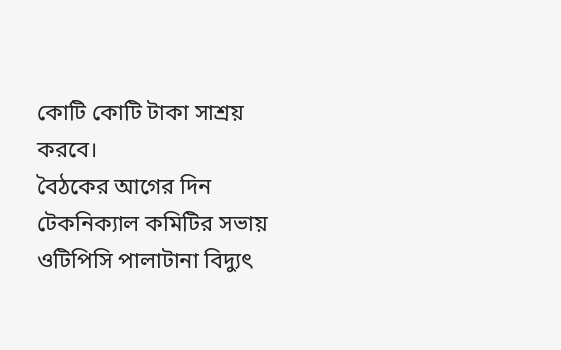কোটি কোটি টাকা সাশ্রয় করবে।
বৈঠকের আগের দিন টেকনিক্যাল কমিটির সভায় ওটিপিসি পালাটানা বিদ্যুৎ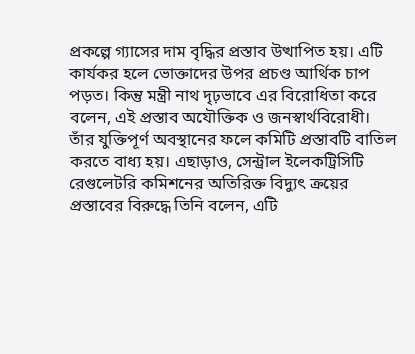প্রকল্পে গ্যাসের দাম বৃদ্ধির প্রস্তাব উত্থাপিত হয়। এটি কার্যকর হলে ভোক্তাদের উপর প্রচণ্ড আর্থিক চাপ পড়ত। কিন্তু মন্ত্রী নাথ দৃঢ়ভাবে এর বিরোধিতা করে বলেন, এই প্রস্তাব অযৌক্তিক ও জনস্বার্থবিরোধী। তাঁর যুক্তিপূর্ণ অবস্থানের ফলে কমিটি প্রস্তাবটি বাতিল করতে বাধ্য হয়। এছাড়াও, সেন্ট্রাল ইলেকট্রিসিটি রেগুলেটরি কমিশনের অতিরিক্ত বিদ্যুৎ ক্রয়ের প্রস্তাবের বিরুদ্ধে তিনি বলেন, এটি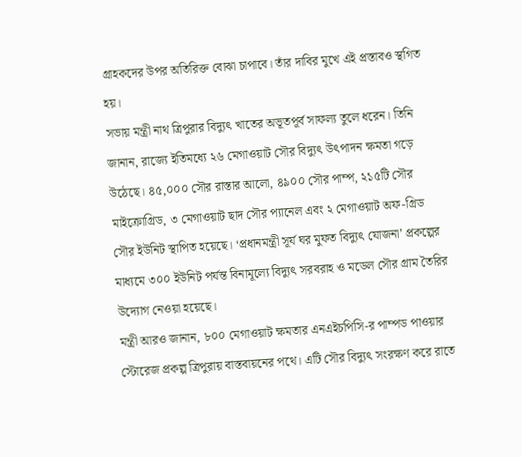গ্রাহকদের উপর অতিরিক্ত বোঝা চাপাবে। তাঁর দাবির মুখে এই প্রস্তাবও স্থগিত হয়।
সভায় মন্ত্রী নাথ ত্রিপুরার বিদ্যুৎ খাতের অভূতপূর্ব সাফল্য তুলে ধরেন। তিনি জানান, রাজ্যে ইতিমধ্যে ২৬ মেগাওয়াট সৌর বিদ্যুৎ উৎপাদন ক্ষমতা গড়ে উঠেছে। ৪৫,০০০ সৌর রাস্তার আলো, ৪৯০০ সৌর পাম্প, ২১৫টি সৌর মাইক্রোগ্রিড, ৩ মেগাওয়াট ছাদ সৌর প্যানেল এবং ২ মেগাওয়াট অফ-গ্রিড সৌর ইউনিট স্থাপিত হয়েছে। ‘প্রধানমন্ত্রী সূর্য ঘর মুফত বিদ্যুৎ যোজনা’ প্রকল্পের মাধ্যমে ৩০০ ইউনিট পর্যন্ত বিনামূল্যে বিদ্যুৎ সরবরাহ ও মডেল সৌর গ্রাম তৈরির উদ্যোগ নেওয়া হয়েছে।
মন্ত্রী আরও জানান, ৮০০ মেগাওয়াট ক্ষমতার এনএইচপিসি-র পাম্পড পাওয়ার স্টোরেজ প্রকল্প ত্রিপুরায় বাস্তবায়নের পথে। এটি সৌর বিদ্যুৎ সংরক্ষণ করে রাতে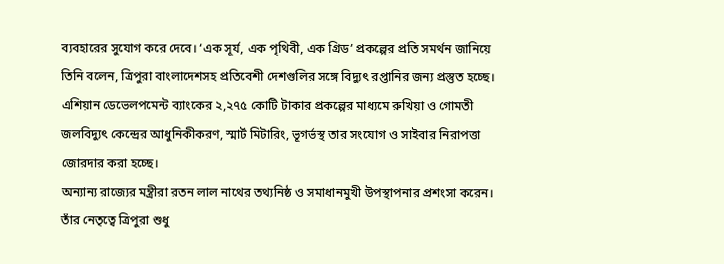ব্যবহারের সুযোগ করে দেবে। ‘এক সূর্য, এক পৃথিবী, এক গ্রিড’ প্রকল্পের প্রতি সমর্থন জানিয়ে তিনি বলেন, ত্রিপুরা বাংলাদেশসহ প্রতিবেশী দেশগুলির সঙ্গে বিদ্যুৎ রপ্তানির জন্য প্রস্তুত হচ্ছে। এশিয়ান ডেভেলপমেন্ট ব্যাংকের ২,২৭৫ কোটি টাকার প্রকল্পের মাধ্যমে রুখিয়া ও গোমতী জলবিদ্যুৎ কেন্দ্রের আধুনিকীকরণ, স্মার্ট মিটারিং, ভূগর্ভস্থ তার সংযোগ ও সাইবার নিরাপত্তা জোরদার করা হচ্ছে।
অন্যান্য রাজ্যের মন্ত্রীরা রতন লাল নাথের তথ্যনিষ্ঠ ও সমাধানমুখী উপস্থাপনার প্রশংসা করেন। তাঁর নেতৃত্বে ত্রিপুরা শুধু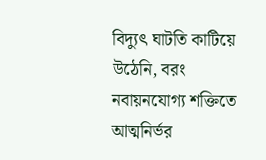বিদ্যুৎ ঘাটতি কাটিয়ে উঠেনি, বরং নবায়নযোগ্য শক্তিতে আত্মনির্ভর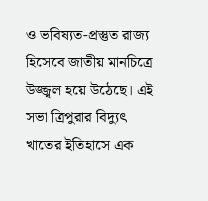ও ভবিষ্যত-প্রস্তুত রাজ্য হিসেবে জাতীয় মানচিত্রে উজ্জ্বল হয়ে উঠেছে। এই সভা ত্রিপুরার বিদ্যুৎ খাতের ইতিহাসে এক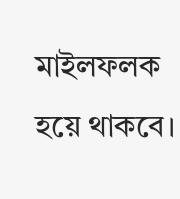মাইলফলক হয়ে থাকবে।